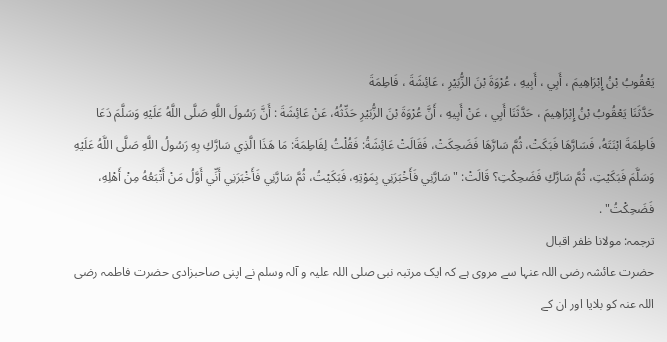يَعْقُوبُ بْنُ إِبْرَاهِيمَ ، أَبِي ، أَبِيهِ ، عُرْوَةَ بْنَ الزُّبَيْرِ ، عَائِشَةَ ، فَاطِمَةَ
حَدَّثَنَا يَعْقُوبُ بْنُ إِبْرَاهِيمَ ، حَدَّثَنَا أَبِي ، عَنْ أَبِيهِ ، أَنَّ عُرْوَةَ بْنَ الزُّبَيْرِ حَدِّثُهُ، عَنْ عَائِشَةَ : أَنَّ رَسُولَ اللَّهِ صَلَّى اللَّهُ عَلَيْهِ وَسَلَّمَ دَعَا فَاطِمَةَ ابْنَتَهُ، فَسَارَّهَا فَبَكَتْ، ثُمَّ سَارَّهَا فَضَحِكَتْ، فَقَالَتْ عَائِشَةُ: فَقُلْتُ لِفَاطِمَةَ: مَا هَذَا الَّذِي سَارَّكِ بِهِ رَسُولُ اللَّهِ صَلَّى اللَّهُ عَلَيْهِ وَسَلَّمَ فَبَكَيْتِ، ثُمَّ سَارَّكِ فَضَحِكْتِ؟ قَالَتْ: " سَارَّنِي فَأَخْبَرَنِي بِمَوْتِهِ، فَبَكَيْتُ، ثُمَّ سَارَّنِي فَأَخْبَرَنِي أَنِّي أَوَّلُ مَنْ أَتْبَعُهُ مِنْ أَهْلِهِ، فَضَحِكْتُ" .
ترجمہ: مولانا ظفر اقبال
حضرت عائشہ رضی اللہ عنہا سے مروی ہے کہ ایک مرتبہ نبی صلی اللہ علیہ و آلہ وسلم نے اپنی صاحبزادی حضرت فاطمہ رضی اللہ عنہ کو بلایا اور ان کے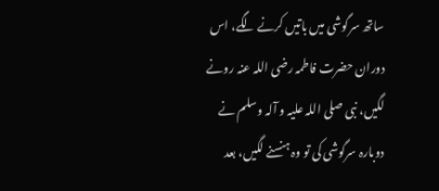ساتھ سرگوشی میں باتیں کرنے لگے، اس دوران حضرت فاطمہ رضی اللہ عنہ رونے لگیں، نبی صلی اللہ علیہ و آلہ وسلم نے دوبارہ سرگوشی کی تو وہ ہنسنے لگیں، بعد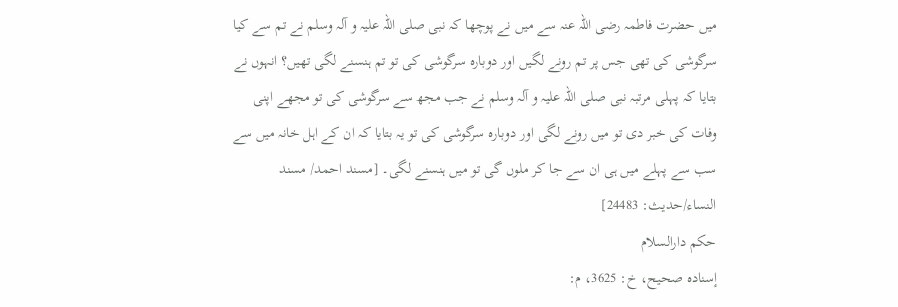میں حضرت فاطمہ رضی اللہ عنہ سے میں نے پوچھا کہ نبی صلی اللہ علیہ و آلہ وسلم نے تم سے کیا سرگوشی کی تھی جس پر تم رونے لگیں اور دوبارہ سرگوشی کی تو تم ہنسنے لگی تھیں؟ انہوں نے بتایا کہ پہلی مرتبہ نبی صلی اللہ علیہ و آلہ وسلم نے جب مجھ سے سرگوشی کی تو مجھے اپنی وفات کی خبر دی تو میں رونے لگی اور دوبارہ سرگوشی کی تو یہ بتایا کہ ان کے اہل خانہ میں سے سب سے پہلے میں ہی ان سے جا کر ملوں گی تو میں ہنسنے لگی۔ [مسند احمد/ مسند النساء/حدیث: 24483]
حکم دارالسلام
إسناده صحيح، خ: 3625، م: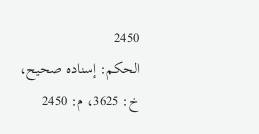2450
الحكم: إسناده صحيح، خ: 3625، م: 2450